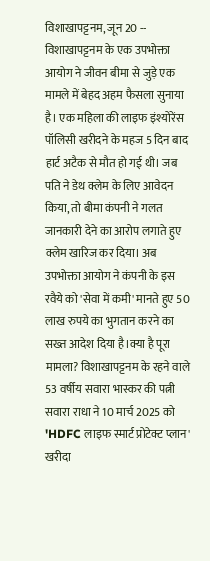विशाखापट्टनम, जून 20 -- विशाखापट्टनम के एक उपभोक्ता आयोग ने जीवन बीमा से जुड़े एक मामले में बेहद अहम फैसला सुनाया है। एक महिला की लाइफ इंश्योरेंस पॉलिसी खरीदने के महज 5 दिन बाद हार्ट अटैक से मौत हो गई थी। जब पति ने डेथ क्लेम के लिए आवेदन किया, तो बीमा कंपनी ने गलत जानकारी देने का आरोप लगाते हुए क्लेम खारिज कर दिया। अब उपभोक्ता आयोग ने कंपनी के इस रवैये को 'सेवा में कमी' मानते हुए 50 लाख रुपये का भुगतान करने का सख्त आदेश दिया है।क्या है पूरा मामला? विशाखापट्टनम के रहने वाले 53 वर्षीय सवारा भास्कर की पत्नी सवारा राधा ने 10 मार्च 2025 को 'HDFC लाइफ स्मार्ट प्रोटेक्ट प्लान' खरीदा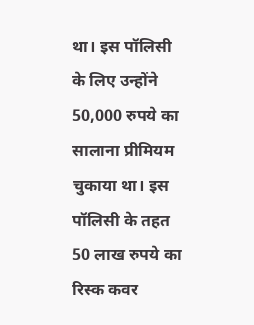था। इस पॉलिसी के लिए उन्होंने 50,000 रुपये का सालाना प्रीमियम चुकाया था। इस पॉलिसी के तहत 50 लाख रुपये का रिस्क कवर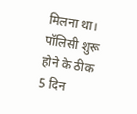मिलना था। पॉलिसी शुरू होने के ठीक 5 दिन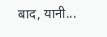बाद, यानी...